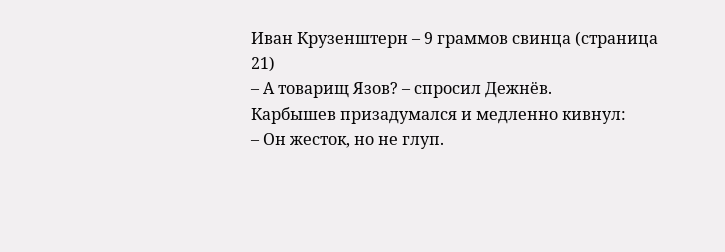Иван Крузенштерн – 9 граммов свинца (страница 21)
– А товарищ Язов? – спросил Дежнёв.
Карбышев призадумался и медленно кивнул:
– Он жесток, но не глуп.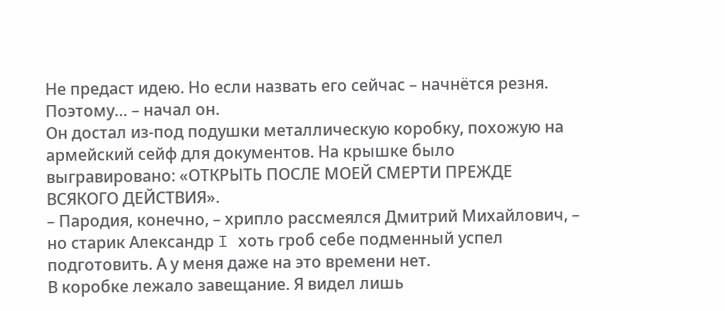Не предаст идею. Но если назвать его сейчас – начнётся резня. Поэтому… – начал он.
Он достал из-под подушки металлическую коробку, похожую на армейский сейф для документов. На крышке было выгравировано: «ОТКРЫТЬ ПОСЛЕ МОЕЙ СМЕРТИ ПРЕЖДЕ ВСЯКОГО ДЕЙСТВИЯ».
– Пародия, конечно, – хрипло рассмеялся Дмитрий Михайлович, – но старик Александр I хоть гроб себе подменный успел подготовить. А у меня даже на это времени нет.
В коробке лежало завещание. Я видел лишь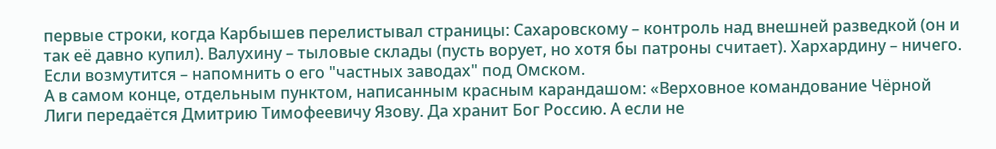первые строки, когда Карбышев перелистывал страницы: Сахаровскому – контроль над внешней разведкой (он и так её давно купил). Валухину – тыловые склады (пусть ворует, но хотя бы патроны считает). Хархардину – ничего. Если возмутится – напомнить о его "частных заводах" под Омском.
А в самом конце, отдельным пунктом, написанным красным карандашом: «Верховное командование Чёрной Лиги передаётся Дмитрию Тимофеевичу Язову. Да хранит Бог Россию. А если не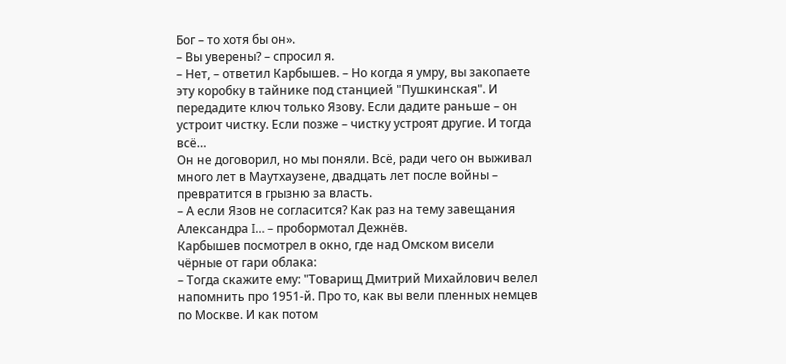Бог – то хотя бы он».
– Вы уверены? – спросил я.
– Нет, – ответил Карбышев. – Но когда я умру, вы закопаете эту коробку в тайнике под станцией "Пушкинская". И передадите ключ только Язову. Если дадите раньше – он устроит чистку. Если позже – чистку устроят другие. И тогда всё…
Он не договорил, но мы поняли. Всё, ради чего он выживал много лет в Маутхаузене, двадцать лет после войны – превратится в грызню за власть.
– А если Язов не согласится? Как раз на тему завещания Александра I… – пробормотал Дежнёв.
Карбышев посмотрел в окно, где над Омском висели чёрные от гари облака:
– Тогда скажите ему: "Товарищ Дмитрий Михайлович велел напомнить про 1951-й. Про то, как вы вели пленных немцев по Москве. И как потом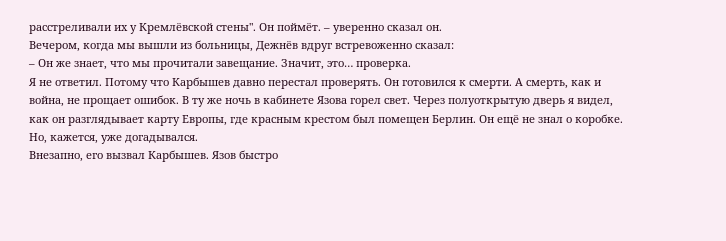расстреливали их у Кремлёвской стены". Он поймёт. – уверенно сказал он.
Вечером, когда мы вышли из больницы, Дежнёв вдруг встревоженно сказал:
– Он же знает, что мы прочитали завещание. Значит, это… проверка.
Я не ответил. Потому что Карбышев давно перестал проверять. Он готовился к смерти. А смерть, как и война, не прощает ошибок. В ту же ночь в кабинете Язова горел свет. Через полуоткрытую дверь я видел, как он разглядывает карту Европы, где красным крестом был помещен Берлин. Он ещё не знал о коробке. Но, кажется, уже догадывался.
Внезапно, его вызвал Карбышев. Язов быстро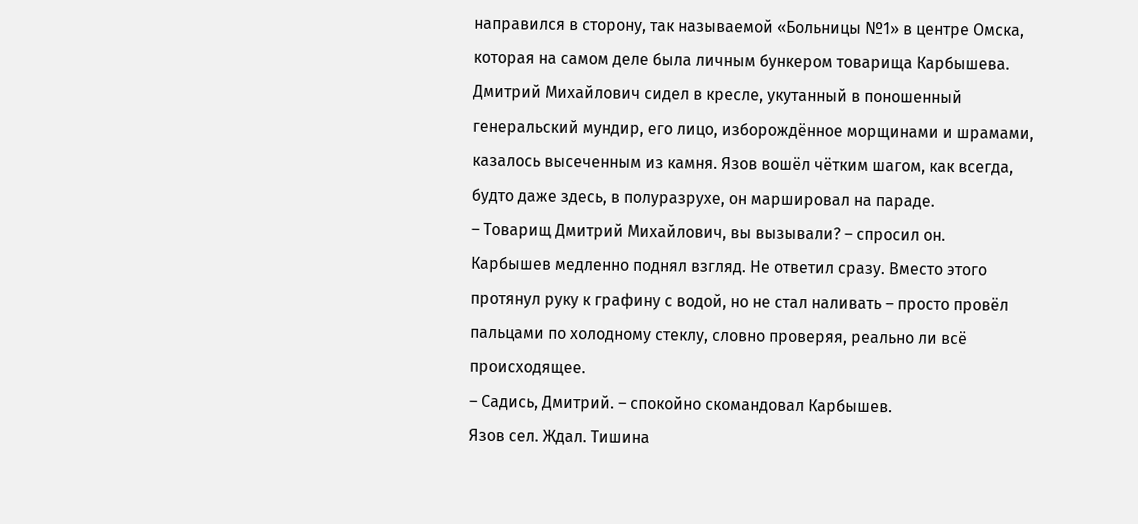направился в сторону, так называемой «Больницы №1» в центре Омска, которая на самом деле была личным бункером товарища Карбышева.
Дмитрий Михайлович сидел в кресле, укутанный в поношенный генеральский мундир, его лицо, изборождённое морщинами и шрамами, казалось высеченным из камня. Язов вошёл чётким шагом, как всегда, будто даже здесь, в полуразрухе, он маршировал на параде.
– Товарищ Дмитрий Михайлович, вы вызывали? – спросил он.
Карбышев медленно поднял взгляд. Не ответил сразу. Вместо этого протянул руку к графину с водой, но не стал наливать – просто провёл пальцами по холодному стеклу, словно проверяя, реально ли всё происходящее.
– Садись, Дмитрий. – спокойно скомандовал Карбышев.
Язов сел. Ждал. Тишина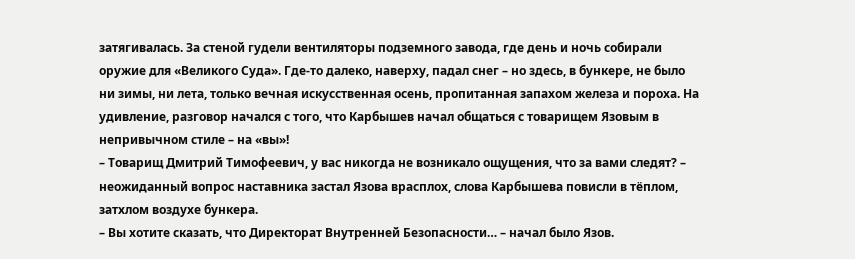затягивалась. За стеной гудели вентиляторы подземного завода, где день и ночь собирали оружие для «Великого Суда». Где-то далеко, наверху, падал снег – но здесь, в бункере, не было ни зимы, ни лета, только вечная искусственная осень, пропитанная запахом железа и пороха. На удивление, разговор начался с того, что Карбышев начал общаться с товарищем Язовым в непривычном стиле – на «вы»!
– Товарищ Дмитрий Тимофеевич, у вас никогда не возникало ощущения, что за вами следят? – неожиданный вопрос наставника застал Язова врасплох, слова Карбышева повисли в тёплом, затхлом воздухе бункера.
– Вы хотите сказать, что Директорат Внутренней Безопасности… – начал было Язов.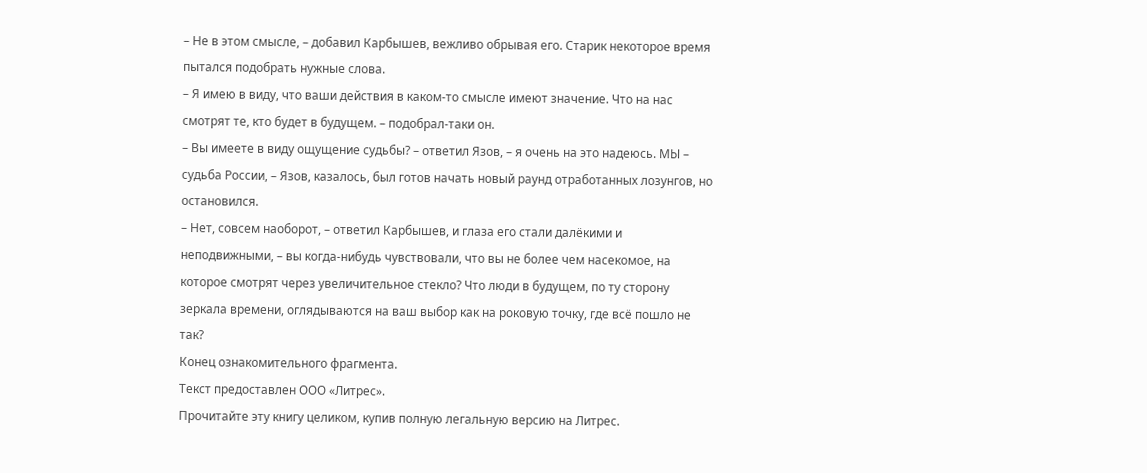– Не в этом смысле, – добавил Карбышев, вежливо обрывая его. Старик некоторое время пытался подобрать нужные слова.
– Я имею в виду, что ваши действия в каком-то смысле имеют значение. Что на нас смотрят те, кто будет в будущем. – подобрал-таки он.
– Вы имеете в виду ощущение судьбы? – ответил Язов, – я очень на это надеюсь. МЫ – судьба России, – Язов, казалось, был готов начать новый раунд отработанных лозунгов, но остановился.
– Нет, совсем наоборот, – ответил Карбышев, и глаза его стали далёкими и неподвижными, – вы когда-нибудь чувствовали, что вы не более чем насекомое, на которое смотрят через увеличительное стекло? Что люди в будущем, по ту сторону зеркала времени, оглядываются на ваш выбор как на роковую точку, где всё пошло не так?
Конец ознакомительного фрагмента.
Текст предоставлен ООО «Литрес».
Прочитайте эту книгу целиком, купив полную легальную версию на Литрес.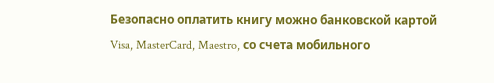Безопасно оплатить книгу можно банковской картой Visa, MasterCard, Maestro, со счета мобильного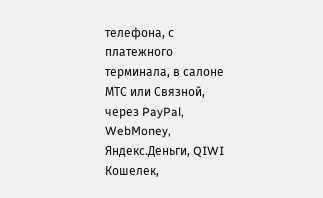телефона, с платежного терминала, в салоне МТС или Связной, через PayPal, WebMoney, Яндекс.Деньги, QIWI Кошелек,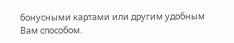бонусными картами или другим удобным Вам способом.